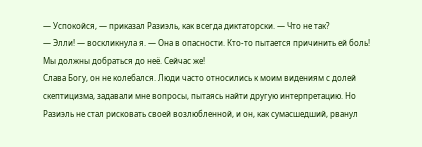— Успокойся, — приказал Разиэль, как всегда диктаторски. — Что не так?
— Элли! — воскликнула я. — Она в опасности. Кто-то пытается причинить ей боль! Мы должны добраться до неё. Сейчас же!
Слава Богу, он не колебался. Люди часто относились к моим видениям с долей скептицизма, задавали мне вопросы, пытаясь найти другую интерпретацию. Но Разиэль не стал рисковать своей возлюбленной, и он, как сумасшедший, рванул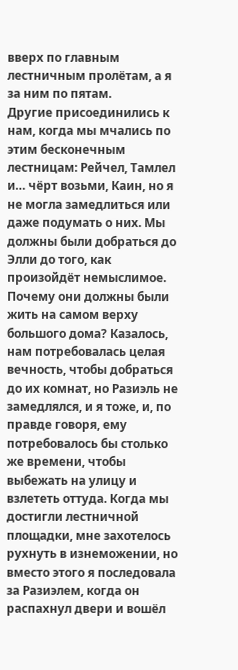вверх по главным лестничным пролётам, а я за ним по пятам.
Другие присоединились к нам, когда мы мчались по этим бесконечным лестницам: Рейчел, Тамлел и… чёрт возьми, Каин, но я не могла замедлиться или даже подумать о них. Мы должны были добраться до Элли до того, как произойдёт немыслимое.
Почему они должны были жить на самом верху большого дома? Казалось, нам потребовалась целая вечность, чтобы добраться до их комнат, но Разиэль не замедлялся, и я тоже, и, по правде говоря, ему потребовалось бы столько же времени, чтобы выбежать на улицу и взлететь оттуда. Когда мы достигли лестничной площадки, мне захотелось рухнуть в изнеможении, но вместо этого я последовала за Разиэлем, когда он распахнул двери и вошёл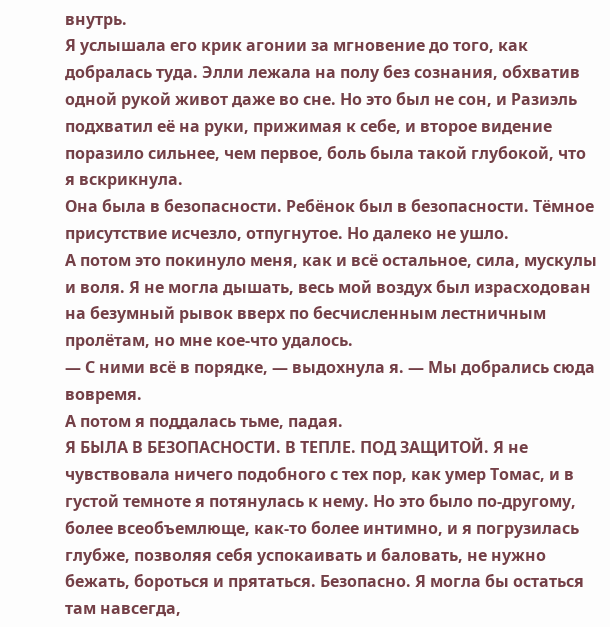внутрь.
Я услышала его крик агонии за мгновение до того, как добралась туда. Элли лежала на полу без сознания, обхватив одной рукой живот даже во сне. Но это был не сон, и Разиэль подхватил её на руки, прижимая к себе, и второе видение поразило сильнее, чем первое, боль была такой глубокой, что я вскрикнула.
Она была в безопасности. Ребёнок был в безопасности. Тёмное присутствие исчезло, отпугнутое. Но далеко не ушло.
А потом это покинуло меня, как и всё остальное, сила, мускулы и воля. Я не могла дышать, весь мой воздух был израсходован на безумный рывок вверх по бесчисленным лестничным пролётам, но мне кое-что удалось.
— С ними всё в порядке, — выдохнула я. — Мы добрались сюда вовремя.
А потом я поддалась тьме, падая.
Я БЫЛА В БЕЗОПАСНОСТИ. В ТЕПЛЕ. ПОД ЗАЩИТОЙ. Я не чувствовала ничего подобного с тех пор, как умер Томас, и в густой темноте я потянулась к нему. Но это было по-другому, более всеобъемлюще, как-то более интимно, и я погрузилась глубже, позволяя себя успокаивать и баловать, не нужно бежать, бороться и прятаться. Безопасно. Я могла бы остаться там навсегда,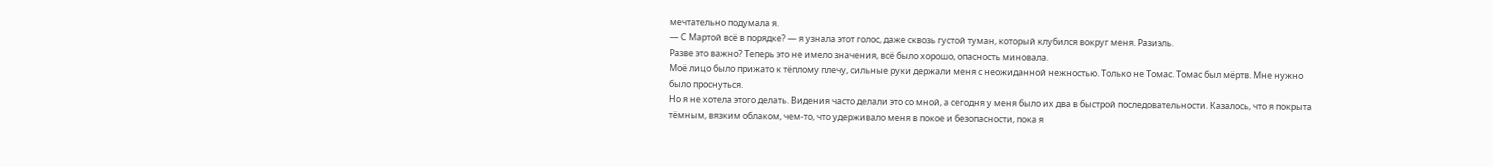мечтательно подумала я.
— С Мартой всё в порядке? — я узнала этот голос, даже сквозь густой туман, который клубился вокруг меня. Разиэль.
Разве это важно? Теперь это не имело значения, всё было хорошо, опасность миновала.
Моё лицо было прижато к тёплому плечу, сильные руки держали меня с неожиданной нежностью. Только не Томас. Томас был мёртв. Мне нужно было проснуться.
Но я не хотела этого делать. Видения часто делали это со мной, а сегодня у меня было их два в быстрой последовательности. Казалось, что я покрыта тёмным, вязким облаком, чем-то, что удерживало меня в покое и безопасности, пока я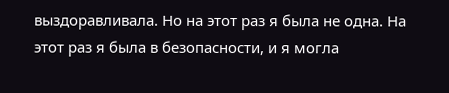выздоравливала. Но на этот раз я была не одна. На этот раз я была в безопасности, и я могла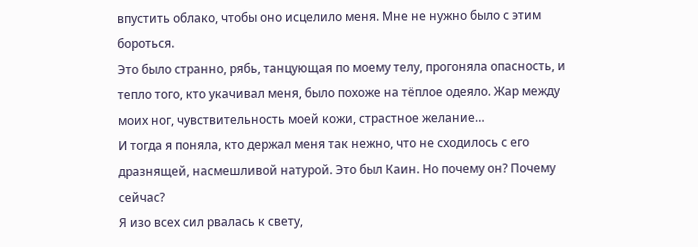впустить облако, чтобы оно исцелило меня. Мне не нужно было с этим бороться.
Это было странно, рябь, танцующая по моему телу, прогоняла опасность, и тепло того, кто укачивал меня, было похоже на тёплое одеяло. Жар между моих ног, чувствительность моей кожи, страстное желание…
И тогда я поняла, кто держал меня так нежно, что не сходилось с его дразнящей, насмешливой натурой. Это был Каин. Но почему он? Почему сейчас?
Я изо всех сил рвалась к свету,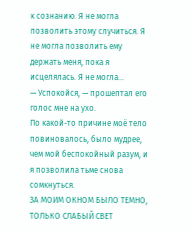к сознанию. Я не могла позволить этому случиться. Я не могла позволить ему держать меня, пока я исцелялась. Я не могла…
— Успокойся, — прошептал его голос мне на ухо.
По какой-то причине моё тело повиновалось, было мудрее, чем мой беспокойный разум, и я позволила тьме снова сомкнуться.
ЗА МОИМ ОКНОМ БЫЛО ТЕМНО, ТОЛЬКО СЛАБЫЙ СВЕТ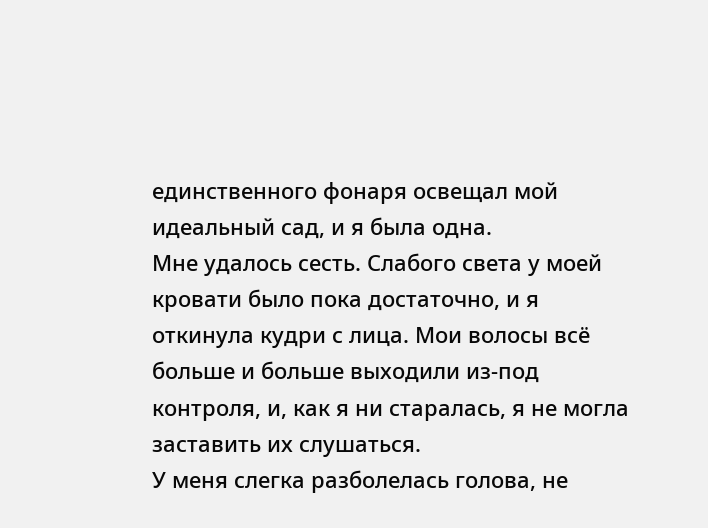единственного фонаря освещал мой идеальный сад, и я была одна.
Мне удалось сесть. Слабого света у моей кровати было пока достаточно, и я откинула кудри с лица. Мои волосы всё больше и больше выходили из-под контроля, и, как я ни старалась, я не могла заставить их слушаться.
У меня слегка разболелась голова, не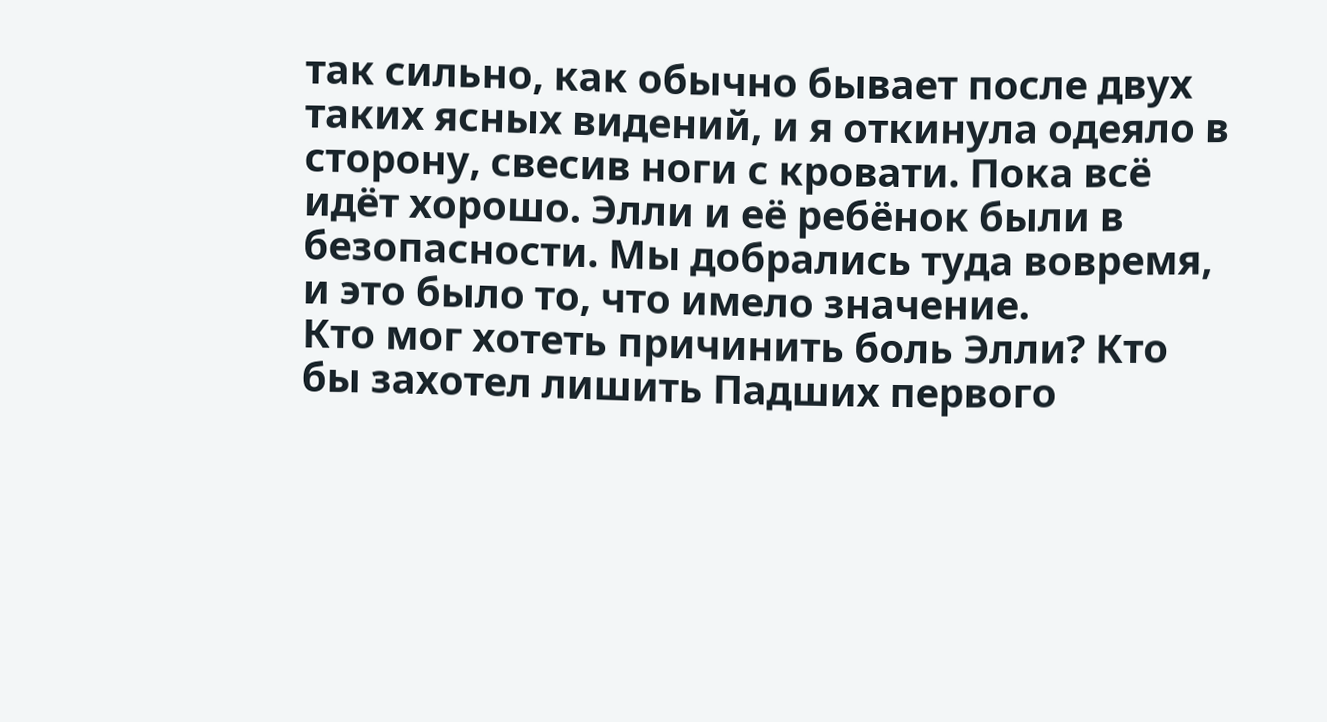так сильно, как обычно бывает после двух таких ясных видений, и я откинула одеяло в сторону, свесив ноги с кровати. Пока всё идёт хорошо. Элли и её ребёнок были в безопасности. Мы добрались туда вовремя, и это было то, что имело значение.
Кто мог хотеть причинить боль Элли? Кто бы захотел лишить Падших первого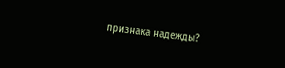признака надежды?